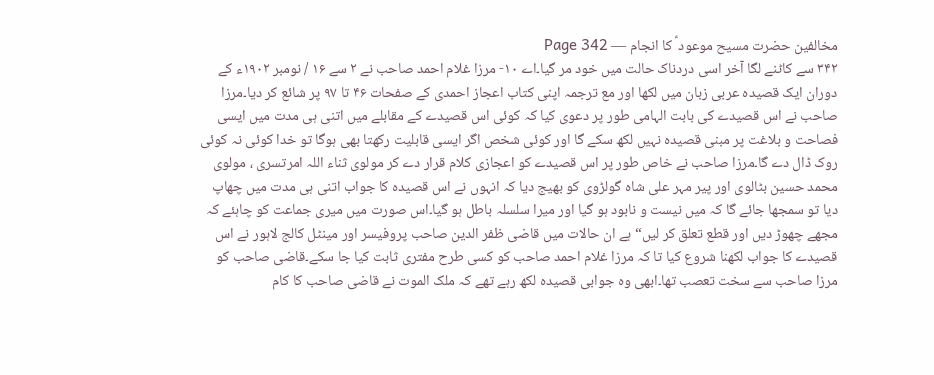مخالفین حضرت مسیح موعود ؑ کا انجام — Page 342
۳۴۲ سے کاٹنے لگا آخر اسی دردناک حالت میں خود مر گیا۔اے ۱۰- مرزا غلام احمد صاحب نے ۲ سے ۱۶ / نومبر ۱۹۰۲ء کے دوران ایک قصیدہ عربی زبان میں لکھا اور مع ترجمہ اپنی کتاب اعجاز احمدی کے صفحات ۴۶ تا ۹۷ پر شائع کر دیا۔مرزا صاحب نے اس قصیدے کی بابت الہامی طور پر دعوی کیا کہ کوئی اس قصیدے کے مقابلے میں اتنی ہی مدت میں ایسی فصاحت و بلاغت پر مبنی قصیدہ نہیں لکھ سکے گا اور کوئی شخص اگر ایسی قابلیت رکھتا بھی ہوگا تو خدا کوئی نہ کوئی روک ڈال دے گا۔مرزا صاحب نے خاص طور پر اس قصیدے کو اعجازی کلام قرار دے کر مولوی ثناء اللہ امرتسری ، مولوی محمد حسین بٹالوی اور پیر مہر علی شاہ گولڑوی کو بھیج دیا کہ انہوں نے اس قصیدہ کا جواب اتنی ہی مدت میں چھاپ دیا تو سمجھا جائے گا کہ میں نیست و نابود ہو گیا اور میرا سلسلہ باطل ہو گیا۔اس صورت میں میری جماعت کو چاہئے کہ مجھے چھوڑ دیں اور قطع تعلق کر لیں“ ہے ان حالات میں قاضی ظفر الدین صاحب پروفیسر اور مینٹل کالج لاہور نے اس قصیدے کا جواب لکھنا شروع کیا تا کہ مرزا غلام احمد صاحب کو کسی طرح مفتری ثابت کیا جا سکے۔قاضی صاحب کو مرزا صاحب سے سخت تعصب تھا۔ابھی وہ جوابی قصیدہ لکھ رہے تھے کہ ملک الموت نے قاضی صاحب کا کام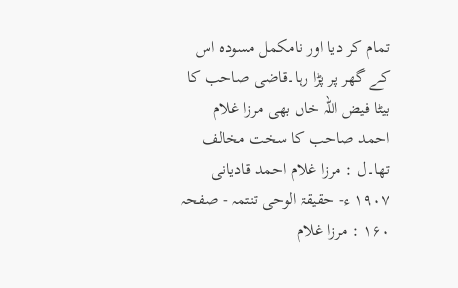تمام کر دیا اور نامکمل مسودہ اس کے گھر پر پڑا رہا۔قاضی صاحب کا بیٹا فیض اللہ خاں بھی مرزا غلام احمد صاحب کا سخت مخالف تھا۔ل : مرزا غلام احمد قادیانی ۱۹۰۷ ء- حقیقۃ الوحی تنتمہ - صفحہ ۱۶۰ : مرزا غلام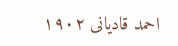احمد قادیانی ۱۹۰۲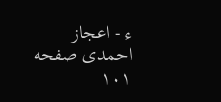ء - اعجاز احمدی صفحه ۱۰۱